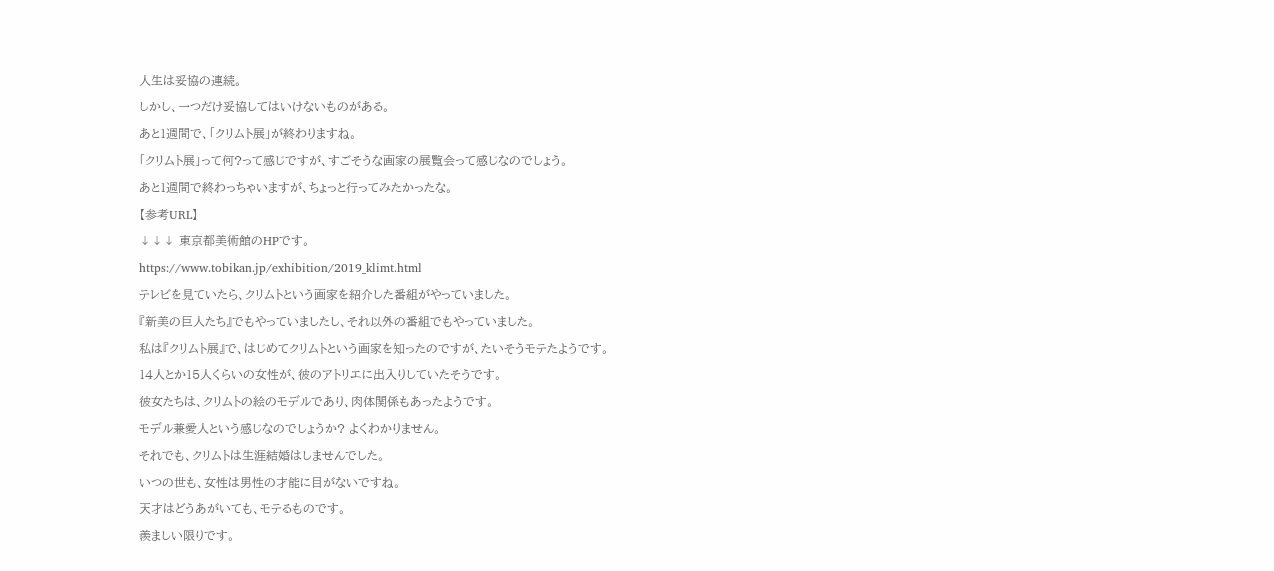人生は妥協の連続。
しかし、一つだけ妥協してはいけないものがある。
あと1週間で、「クリムト展」が終わりますね。
「クリムト展」って何?って感じですが、すごそうな画家の展覧会って感じなのでしょう。
あと1週間で終わっちゃいますが、ちょっと行ってみたかったな。
【参考URL】
↓↓↓ 東京都美術館のHPです。
https://www.tobikan.jp/exhibition/2019_klimt.html
テレビを見ていたら、クリムトという画家を紹介した番組がやっていました。
『新美の巨人たち』でもやっていましたし、それ以外の番組でもやっていました。
私は『クリムト展』で、はじめてクリムトという画家を知ったのですが、たいそうモテたようです。
14人とか15人くらいの女性が、彼のアトリエに出入りしていたそうです。
彼女たちは、クリムトの絵のモデルであり、肉体関係もあったようです。
モデル兼愛人という感じなのでしょうか? よくわかりません。
それでも、クリムトは生涯結婚はしませんでした。
いつの世も、女性は男性の才能に目がないですね。
天才はどうあがいても、モテるものです。
羨ましい限りです。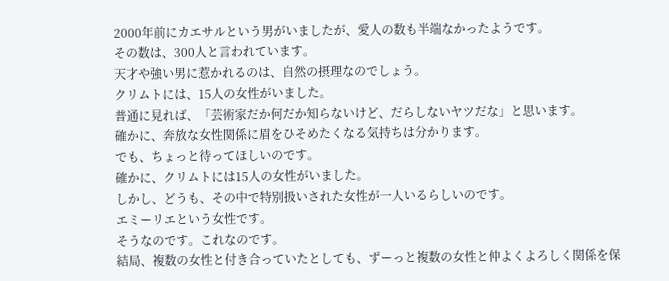2000年前にカエサルという男がいましたが、愛人の数も半端なかったようです。
その数は、300人と言われています。
天才や強い男に惹かれるのは、自然の摂理なのでしょう。
クリムトには、15人の女性がいました。
普通に見れば、「芸術家だか何だか知らないけど、だらしないヤツだな」と思います。
確かに、奔放な女性関係に眉をひそめたくなる気持ちは分かります。
でも、ちょっと待ってほしいのです。
確かに、クリムトには15人の女性がいました。
しかし、どうも、その中で特別扱いされた女性が一人いるらしいのです。
エミーリエという女性です。
そうなのです。これなのです。
結局、複数の女性と付き合っていたとしても、ずーっと複数の女性と仲よくよろしく関係を保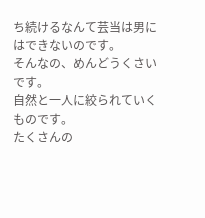ち続けるなんて芸当は男にはできないのです。
そんなの、めんどうくさいです。
自然と一人に絞られていくものです。
たくさんの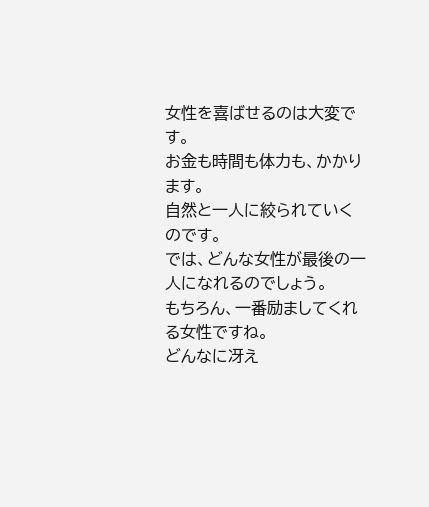女性を喜ばせるのは大変です。
お金も時間も体力も、かかります。
自然と一人に絞られていくのです。
では、どんな女性が最後の一人になれるのでしょう。
もちろん、一番励ましてくれる女性ですね。
どんなに冴え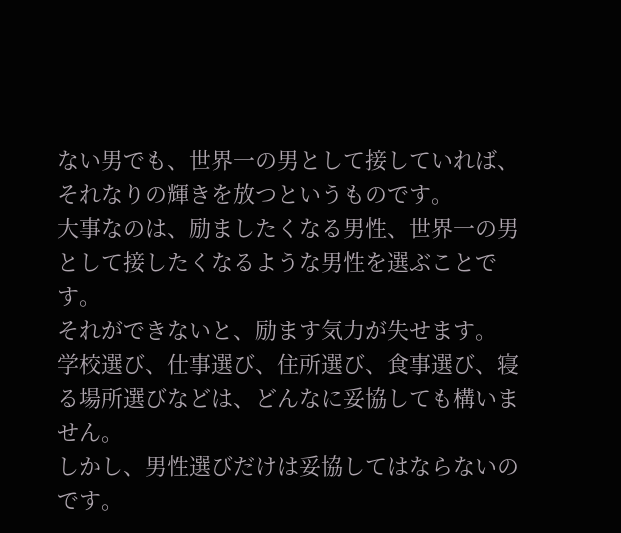ない男でも、世界一の男として接していれば、それなりの輝きを放つというものです。
大事なのは、励ましたくなる男性、世界一の男として接したくなるような男性を選ぶことです。
それができないと、励ます気力が失せます。
学校選び、仕事選び、住所選び、食事選び、寝る場所選びなどは、どんなに妥協しても構いません。
しかし、男性選びだけは妥協してはならないのです。